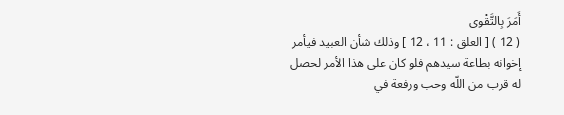أَمَرَ بِالتَّقْوى
( 12 ) [ العلق : 11 ، 12 ] وذلك شأن العبيد فيأمر إخوانه بطاعة سيدهم فلو كان على هذا الأمر لحصل له قرب من اللّه وحب ورفعة في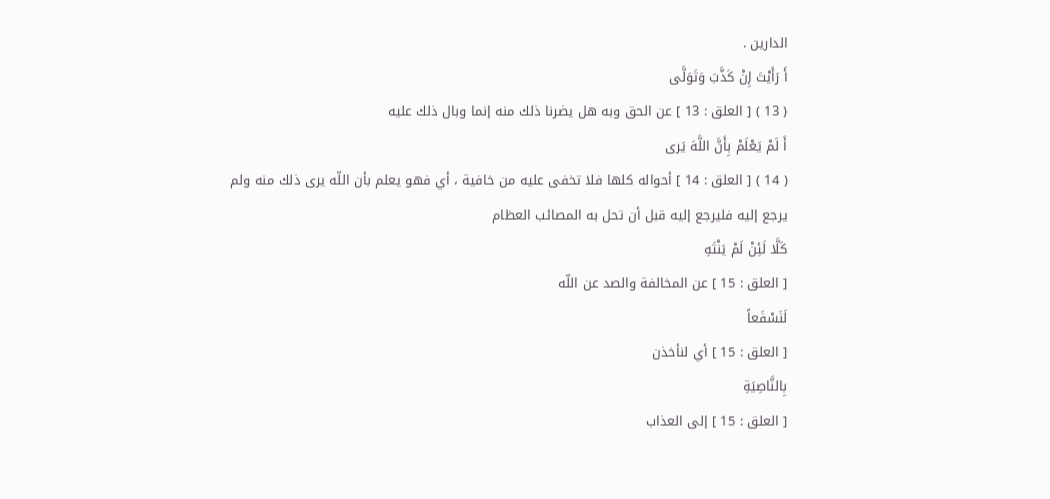الدارين .
أَ رَأَيْتَ إِنْ كَذَّبَ وَتَوَلَّى
( 13 ) [ العلق : 13 ] عن الحق وبه هل يضرنا ذلك منه إنما وبال ذلك عليه
أَ لَمْ يَعْلَمْ بِأَنَّ اللَّهَ يَرى
( 14 ) [ العلق : 14 ] أحواله كلها فلا تخفى عليه من خافية ، أي فهو يعلم بأن اللّه يرى ذلك منه ولم يرجع إليه فليرجع إليه قبل أن تحل به المصائب العظام
كَلَّا لَئِنْ لَمْ يَنْتَهِ
[ العلق : 15 ] عن المخالفة والصد عن اللّه
لَنَسْفَعاً
[ العلق : 15 ] أي لنأخذن
بِالنَّاصِيَةِ
[ العلق : 15 ] إلى العذاب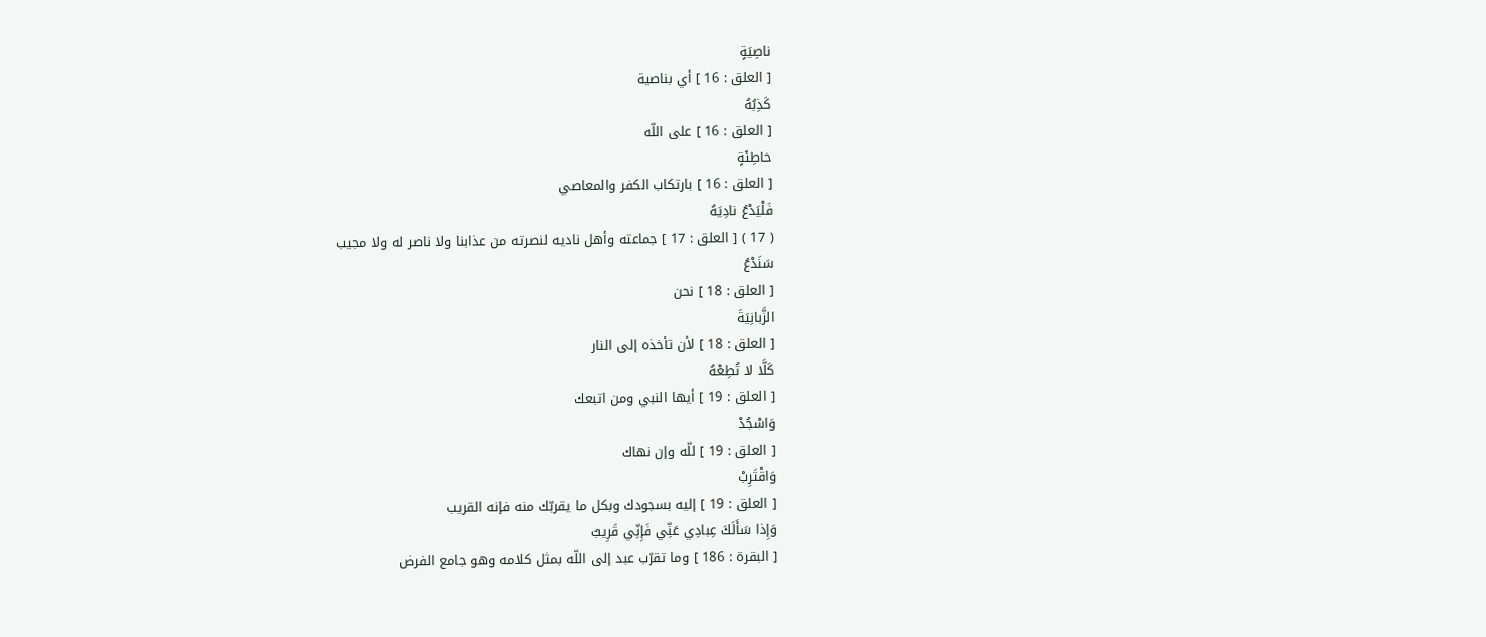ناصِيَةٍ
[ العلق : 16 ] أي بناصية
كَذِبُهُ
[ العلق : 16 ] على اللّه
خاطِئَةٍ
[ العلق : 16 ] بارتكاب الكفر والمعاصي
فَلْيَدْعُ نادِيَهُ
( 17 ) [ العلق : 17 ] جماعته وأهل ناديه لنصرته من عذابنا ولا ناصر له ولا مجيب
سَنَدْعُ
[ العلق : 18 ] نحن
الزَّبانِيَةَ
[ العلق : 18 ] لأن تأخذه إلى النار
كَلَّا لا تُطِعْهُ
[ العلق : 19 ] أيها النبي ومن اتبعك
وَاسْجُدْ
[ العلق : 19 ] للّه وإن نهاك
وَاقْتَرِبْ
[ العلق : 19 ] إليه بسجودك وبكل ما يقربّك منه فإنه القريب
وَإِذا سَأَلَكَ عِبادِي عَنِّي فَإِنِّي قَرِيبٌ
[ البقرة : 186 ] وما تقرّب عبد إلى اللّه بمثل كلامه وهو جامع الفرض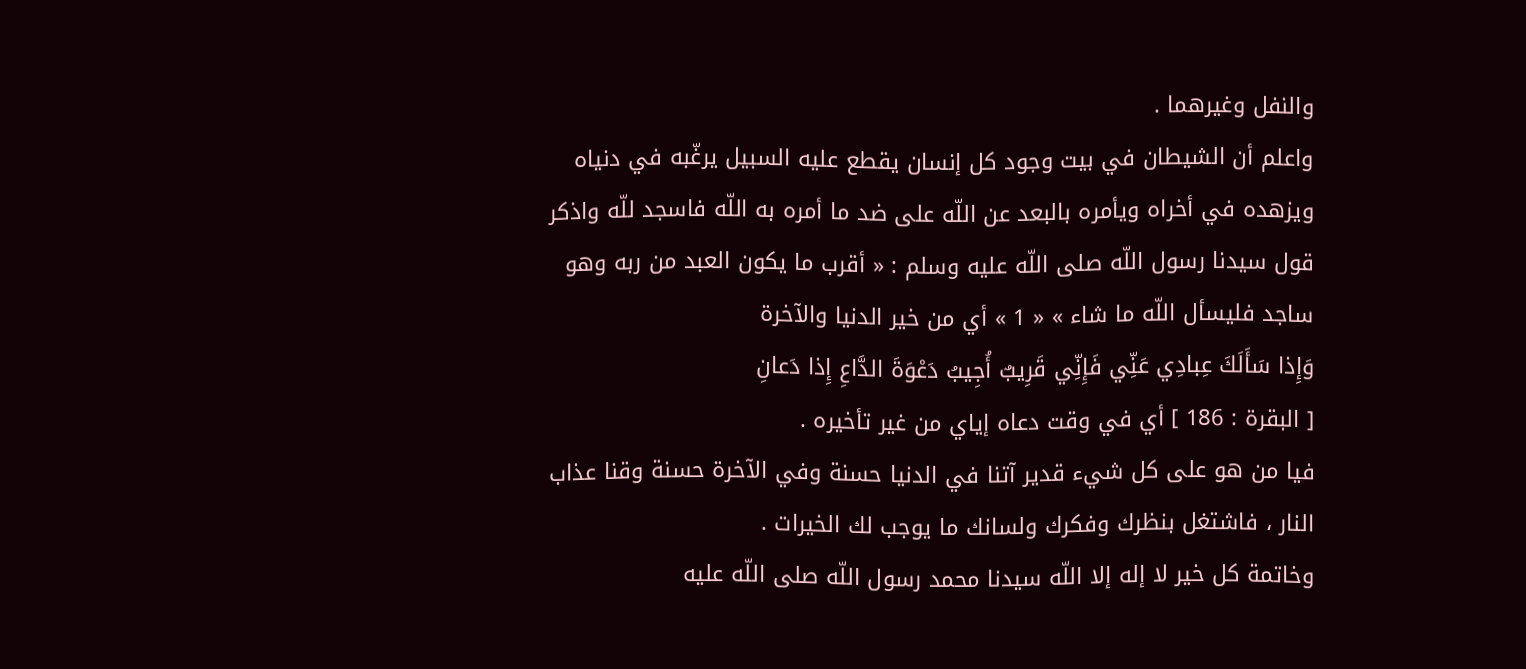والنفل وغيرهما .
واعلم أن الشيطان في بيت وجود كل إنسان يقطع عليه السبيل يرغّبه في دنياه ويزهده في أخراه ويأمره بالبعد عن اللّه على ضد ما أمره به اللّه فاسجد للّه واذكر قول سيدنا رسول اللّه صلى اللّه عليه وسلم : « أقرب ما يكون العبد من ربه وهو ساجد فليسأل اللّه ما شاء » « 1 » أي من خير الدنيا والآخرة
وَإِذا سَأَلَكَ عِبادِي عَنِّي فَإِنِّي قَرِيبٌ أُجِيبُ دَعْوَةَ الدَّاعِ إِذا دَعانِ
[ البقرة : 186 ] أي في وقت دعاه إياي من غير تأخيره .
فيا من هو على كل شيء قدير آتنا في الدنيا حسنة وفي الآخرة حسنة وقنا عذاب النار ، فاشتغل بنظرك وفكرك ولسانك ما يوجب لك الخيرات .
وخاتمة كل خير لا إله إلا اللّه سيدنا محمد رسول اللّه صلى اللّه عليه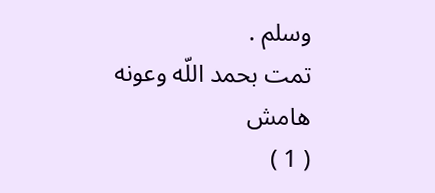وسلم .
تمت بحمد اللّه وعونه
هامش
( 1 )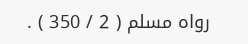رواه مسلم ( 2 / 350 ) .